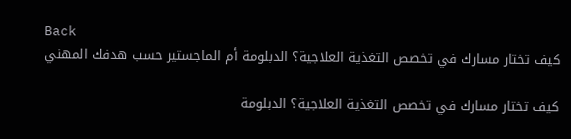Back
كيف تختار مسارك في تخصص التغذية العلاجية؟ الدبلومة أم الماجستير حسب هدفك المهني

كيف تختار مسارك في تخصص التغذية العلاجية؟ الدبلومة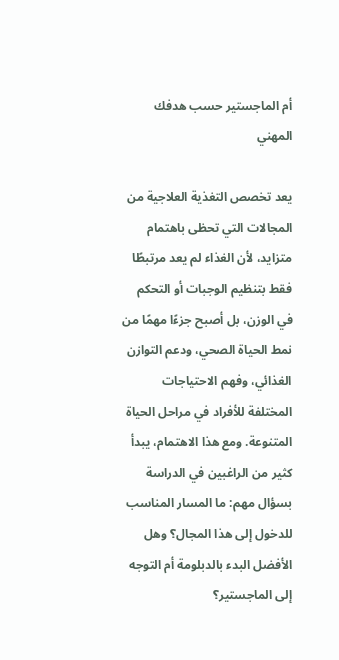أم الماجستير حسب هدفك المهني

يعد تخصص التغذية العلاجية من المجالات التي تحظى باهتمام متزايد، لأن الغذاء لم يعد مرتبطًا فقط بتنظيم الوجبات أو التحكم في الوزن، بل أصبح جزءًا مهمًا من نمط الحياة الصحي، ودعم التوازن الغذائي، وفهم الاحتياجات المختلفة للأفراد في مراحل الحياة المتنوعة. ومع هذا الاهتمام، يبدأ كثير من الراغبين في الدراسة بسؤال مهم: ما المسار المناسب للدخول إلى هذا المجال؟ وهل الأفضل البدء بالدبلومة أم التوجه إلى الماجستير؟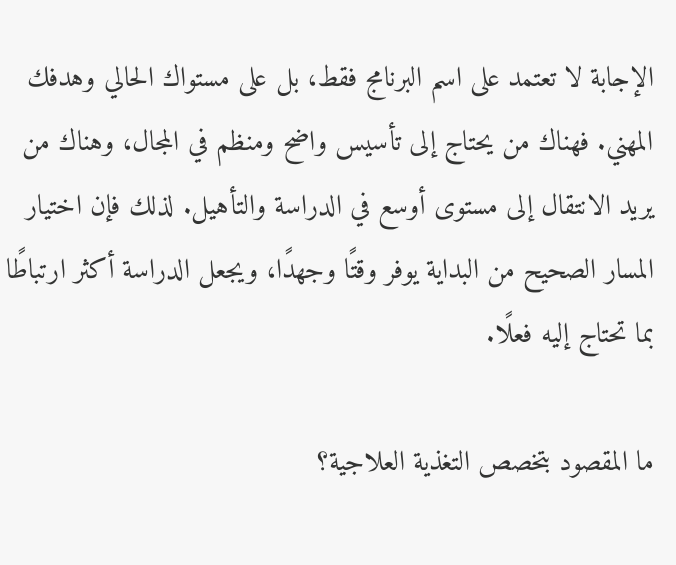الإجابة لا تعتمد على اسم البرنامج فقط، بل على مستواك الحالي وهدفك المهني. فهناك من يحتاج إلى تأسيس واضح ومنظم في المجال، وهناك من يريد الانتقال إلى مستوى أوسع في الدراسة والتأهيل. لذلك فإن اختيار المسار الصحيح من البداية يوفر وقتًا وجهدًا، ويجعل الدراسة أكثر ارتباطًا بما تحتاج إليه فعلًا.

ما المقصود بتخصص التغذية العلاجية؟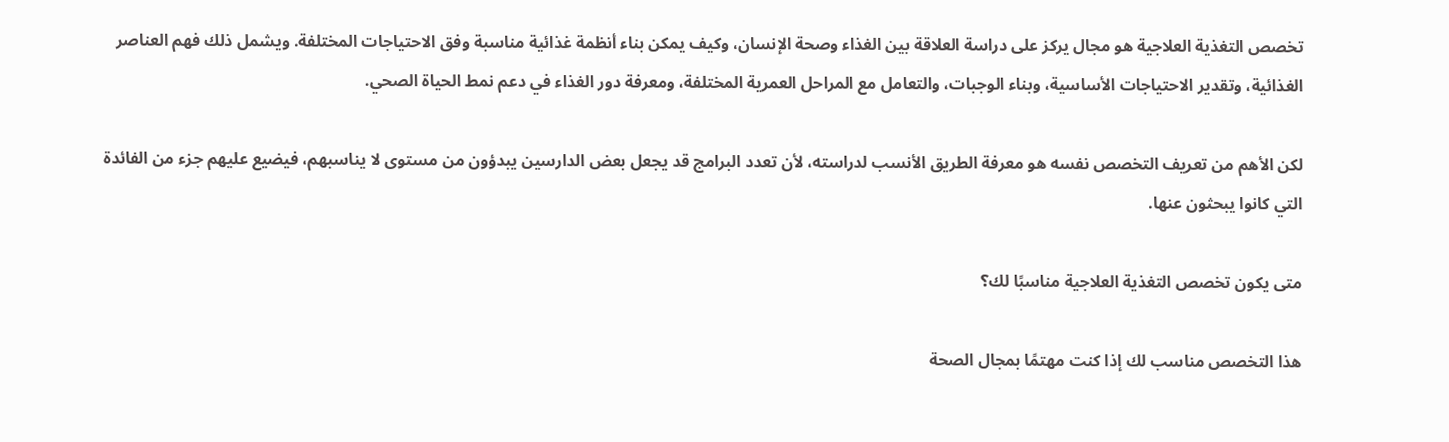تخصص التغذية العلاجية هو مجال يركز على دراسة العلاقة بين الغذاء وصحة الإنسان، وكيف يمكن بناء أنظمة غذائية مناسبة وفق الاحتياجات المختلفة. ويشمل ذلك فهم العناصر الغذائية، وتقدير الاحتياجات الأساسية، وبناء الوجبات، والتعامل مع المراحل العمرية المختلفة، ومعرفة دور الغذاء في دعم نمط الحياة الصحي.

لكن الأهم من تعريف التخصص نفسه هو معرفة الطريق الأنسب لدراسته، لأن تعدد البرامج قد يجعل بعض الدارسين يبدؤون من مستوى لا يناسبهم، فيضيع عليهم جزء من الفائدة التي كانوا يبحثون عنها.

متى يكون تخصص التغذية العلاجية مناسبًا لك؟

هذا التخصص مناسب لك إذا كنت مهتمًا بمجال الصحة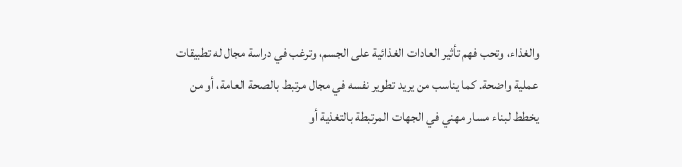والغذاء، وتحب فهم تأثير العادات الغذائية على الجسم، وترغب في دراسة مجال له تطبيقات عملية واضحة. كما يناسب من يريد تطوير نفسه في مجال مرتبط بالصحة العامة، أو من يخطط لبناء مسار مهني في الجهات المرتبطة بالتغذية أو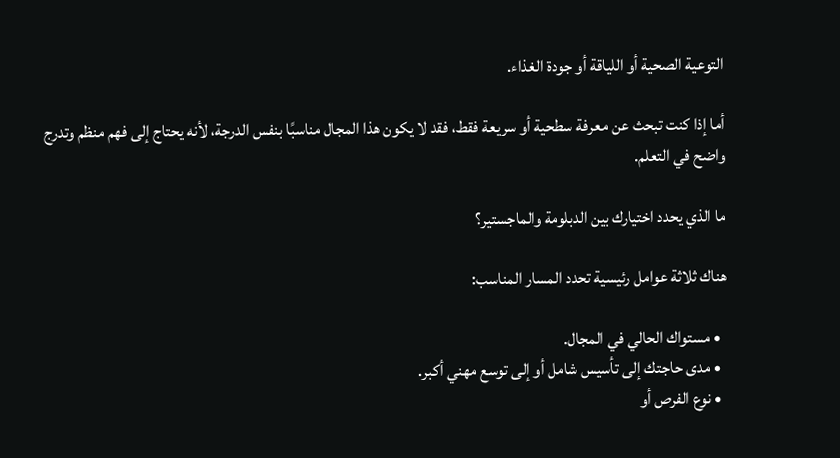التوعية الصحية أو اللياقة أو جودة الغذاء.

أما إذا كنت تبحث عن معرفة سطحية أو سريعة فقط، فقد لا يكون هذا المجال مناسبًا بنفس الدرجة، لأنه يحتاج إلى فهم منظم وتدرج واضح في التعلم.

ما الذي يحدد اختيارك بين الدبلومة والماجستير؟

هناك ثلاثة عوامل رئيسية تحدد المسار المناسب:

  • مستواك الحالي في المجال.
  • مدى حاجتك إلى تأسيس شامل أو إلى توسع مهني أكبر.
  • نوع الفرص أو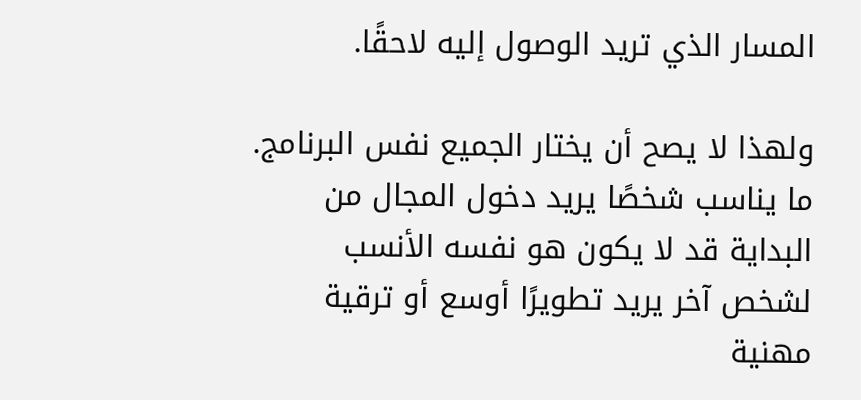المسار الذي تريد الوصول إليه لاحقًا.

ولهذا لا يصح أن يختار الجميع نفس البرنامج. ما يناسب شخصًا يريد دخول المجال من البداية قد لا يكون هو نفسه الأنسب لشخص آخر يريد تطويرًا أوسع أو ترقية مهنية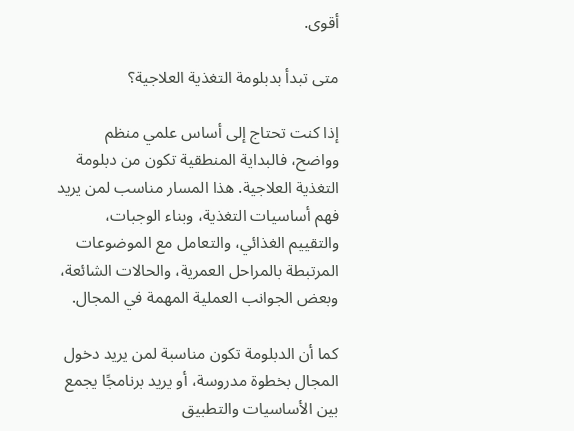أقوى.

متى تبدأ بدبلومة التغذية العلاجية؟

إذا كنت تحتاج إلى أساس علمي منظم وواضح، فالبداية المنطقية تكون من دبلومة التغذية العلاجية. هذا المسار مناسب لمن يريد فهم أساسيات التغذية، وبناء الوجبات، والتقييم الغذائي، والتعامل مع الموضوعات المرتبطة بالمراحل العمرية، والحالات الشائعة، وبعض الجوانب العملية المهمة في المجال.

كما أن الدبلومة تكون مناسبة لمن يريد دخول المجال بخطوة مدروسة، أو يريد برنامجًا يجمع بين الأساسيات والتطبيق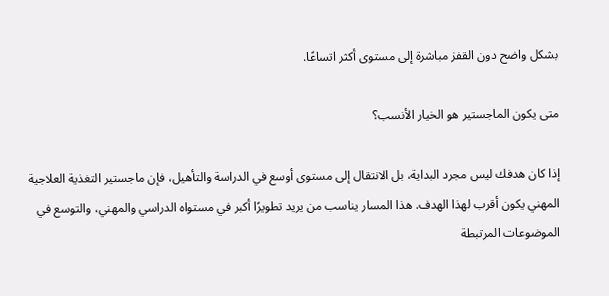بشكل واضح دون القفز مباشرة إلى مستوى أكثر اتساعًا.

متى يكون الماجستير هو الخيار الأنسب؟

إذا كان هدفك ليس مجرد البداية، بل الانتقال إلى مستوى أوسع في الدراسة والتأهيل، فإن ماجستير التغذية العلاجية المهني يكون أقرب لهذا الهدف. هذا المسار يناسب من يريد تطويرًا أكبر في مستواه الدراسي والمهني، والتوسع في الموضوعات المرتبطة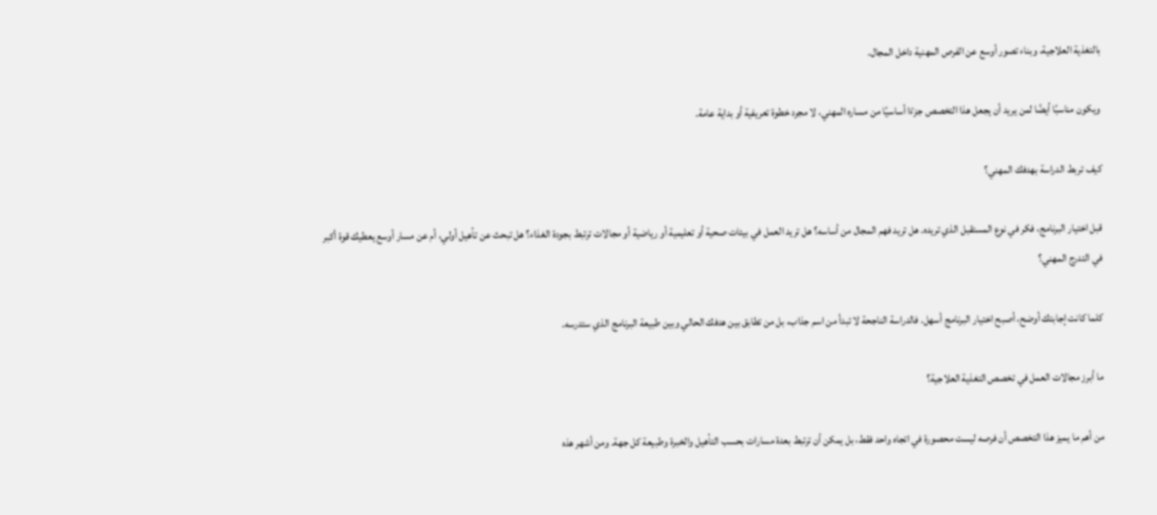بالتغذية العلاجية، وبناء تصور أوسع عن الفرص المهنية داخل المجال.

ويكون مناسبًا أيضًا لمن يريد أن يجعل هذا التخصص جزءًا أساسيًا من مساره المهني، لا مجرد خطوة تعريفية أو بداية عامة.

كيف تربط الدراسة بهدفك المهني؟

قبل اختيار البرنامج، فكر في نوع المستقبل الذي تريده. هل تريد فهم المجال من أساسه؟ هل تريد العمل في بيئات صحية أو تعليمية أو رياضية أو مجالات ترتبط بجودة الغذاء؟ هل تبحث عن تأهيل أولي، أم عن مسار أوسع يعطيك قوة أكبر في التدرج المهني؟

كلما كانت إجابتك أوضح، أصبح اختيار البرنامج أسهل. فالدراسة الناجحة لا تبدأ من اسم جذاب، بل من تطابق بين هدفك الحالي وبين طبيعة البرنامج الذي ستدرسه.

ما أبرز مجالات العمل في تخصص التغذية العلاجية؟

من أهم ما يميز هذا التخصص أن فرصه ليست محصورة في اتجاه واحد فقط، بل يمكن أن ترتبط بعدة مسارات بحسب التأهيل والخبرة وطبيعة كل جهة. ومن أشهر هذه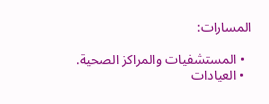المسارات:

  • المستشفيات والمراكز الصحية.
  • العيادات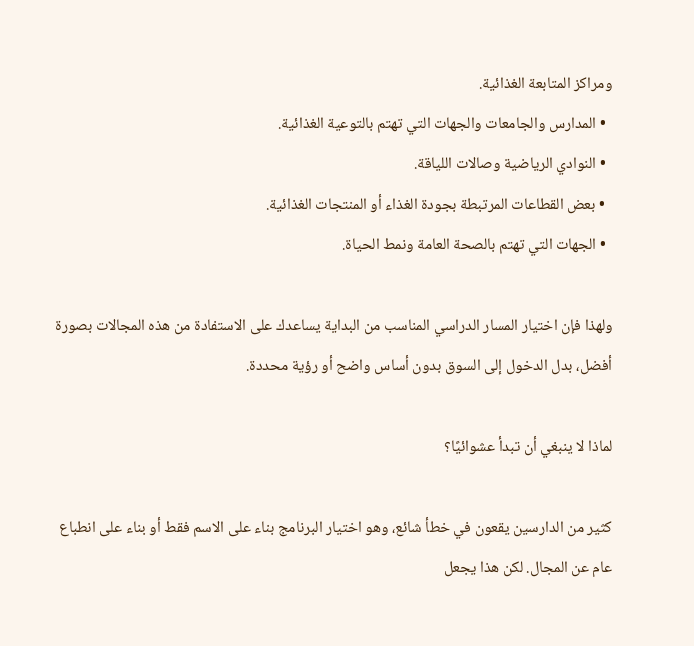ومراكز المتابعة الغذائية.
  • المدارس والجامعات والجهات التي تهتم بالتوعية الغذائية.
  • النوادي الرياضية وصالات اللياقة.
  • بعض القطاعات المرتبطة بجودة الغذاء أو المنتجات الغذائية.
  • الجهات التي تهتم بالصحة العامة ونمط الحياة.

ولهذا فإن اختيار المسار الدراسي المناسب من البداية يساعدك على الاستفادة من هذه المجالات بصورة أفضل، بدل الدخول إلى السوق بدون أساس واضح أو رؤية محددة.

لماذا لا ينبغي أن تبدأ عشوائيًا؟

كثير من الدارسين يقعون في خطأ شائع، وهو اختيار البرنامج بناء على الاسم فقط أو بناء على انطباع عام عن المجال. لكن هذا يجعل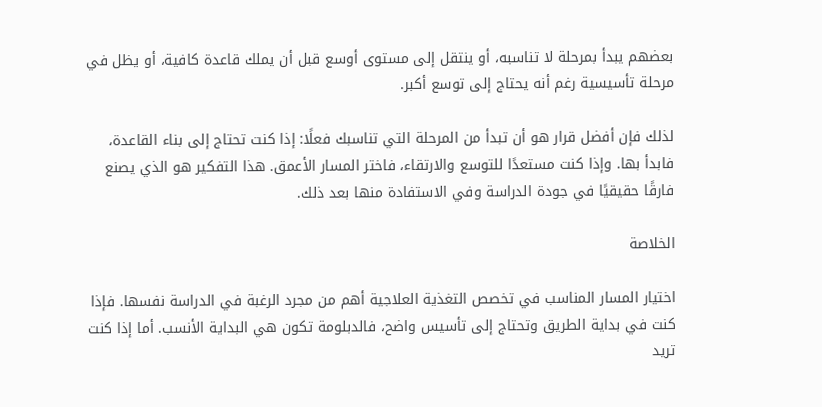بعضهم يبدأ بمرحلة لا تناسبه، أو ينتقل إلى مستوى أوسع قبل أن يملك قاعدة كافية، أو يظل في مرحلة تأسيسية رغم أنه يحتاج إلى توسع أكبر.

لذلك فإن أفضل قرار هو أن تبدأ من المرحلة التي تناسبك فعلًا: إذا كنت تحتاج إلى بناء القاعدة، فابدأ بها. وإذا كنت مستعدًا للتوسع والارتقاء، فاختر المسار الأعمق. هذا التفكير هو الذي يصنع فارقًا حقيقيًا في جودة الدراسة وفي الاستفادة منها بعد ذلك.

الخلاصة

اختيار المسار المناسب في تخصص التغذية العلاجية أهم من مجرد الرغبة في الدراسة نفسها. فإذا كنت في بداية الطريق وتحتاج إلى تأسيس واضح، فالدبلومة تكون هي البداية الأنسب. أما إذا كنت تريد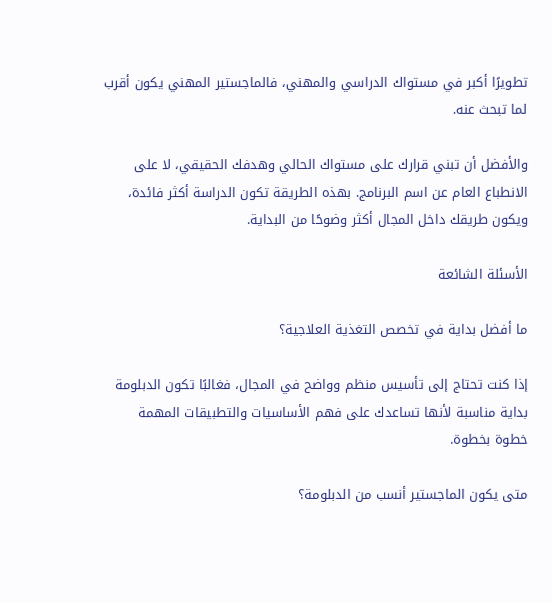تطويرًا أكبر في مستواك الدراسي والمهني، فالماجستير المهني يكون أقرب لما تبحث عنه.

والأفضل أن تبني قرارك على مستواك الحالي وهدفك الحقيقي، لا على الانطباع العام عن اسم البرنامج. بهذه الطريقة تكون الدراسة أكثر فائدة، ويكون طريقك داخل المجال أكثر وضوحًا من البداية.

الأسئلة الشائعة

ما أفضل بداية في تخصص التغذية العلاجية؟

إذا كنت تحتاج إلى تأسيس منظم وواضح في المجال، فغالبًا تكون الدبلومة بداية مناسبة لأنها تساعدك على فهم الأساسيات والتطبيقات المهمة خطوة بخطوة.

متى يكون الماجستير أنسب من الدبلومة؟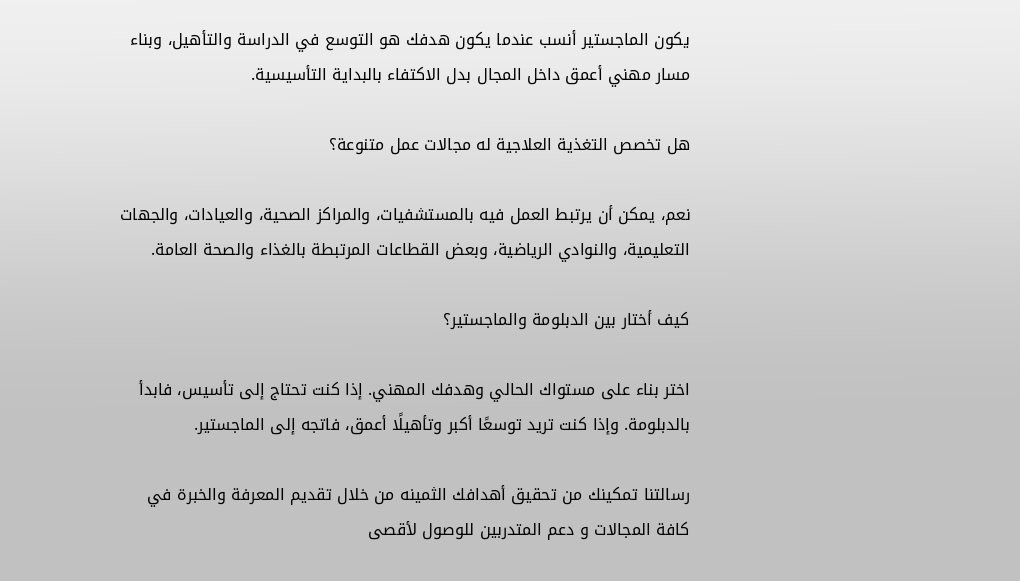يكون الماجستير أنسب عندما يكون هدفك هو التوسع في الدراسة والتأهيل، وبناء مسار مهني أعمق داخل المجال بدل الاكتفاء بالبداية التأسيسية.

هل تخصص التغذية العلاجية له مجالات عمل متنوعة؟

نعم، يمكن أن يرتبط العمل فيه بالمستشفيات، والمراكز الصحية، والعيادات، والجهات التعليمية، والنوادي الرياضية، وبعض القطاعات المرتبطة بالغذاء والصحة العامة.

كيف أختار بين الدبلومة والماجستير؟

اختر بناء على مستواك الحالي وهدفك المهني. إذا كنت تحتاج إلى تأسيس، فابدأ بالدبلومة. وإذا كنت تريد توسعًا أكبر وتأهيلًا أعمق، فاتجه إلى الماجستير.

رسالتنا تمكينك من تحقيق أهدافك الثمينه من خلال تقديم المعرفة والخبرة في كافة المجالات و دعم المتدربين للوصول لأقصى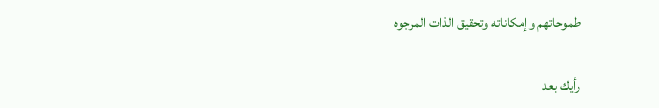طموحاتهم وإمكاناته وتحقيق الذات المرجوه

رأيك بعد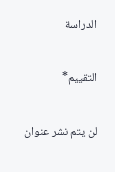الدراسة

التقييم*

لن يتم نشر عنوان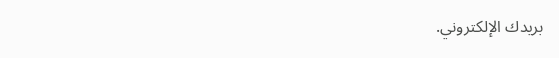بريدك الإلكتروني.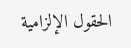الحقول الإلزامية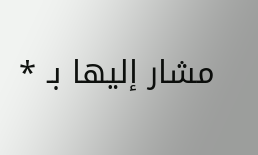مشار إليها بـ *